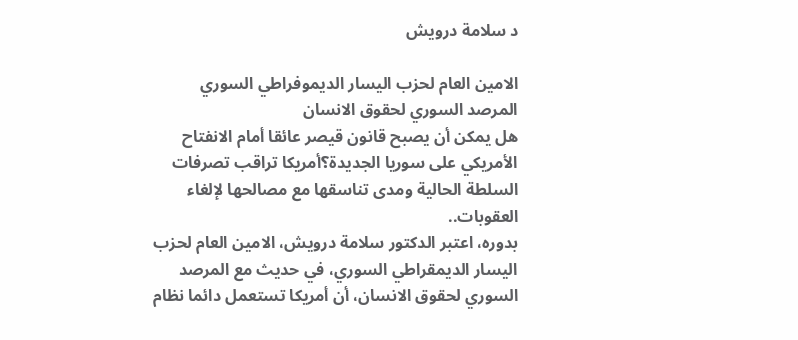د سلامة درويش

الامين العام لحزب اليسار الديموفراطي السوري
المرصد السوري لحقوق الانسان
هل يمكن أن يصبح قانون قيصر عائقا أمام الانفتاح الأمريكي على سوريا الجديدة؟أمريكا تراقب تصرفات السلطة الحالية ومدى تناسقها مع مصالحها لإلغاء العقوبات..
بدوره، اعتبر الدكتور سلامة درويش، الامين العام لحزب اليسار الديمقراطي السوري، في حديث مع المرصد السوري لحقوق الانسان، أن أمريكا تستعمل دائما نظام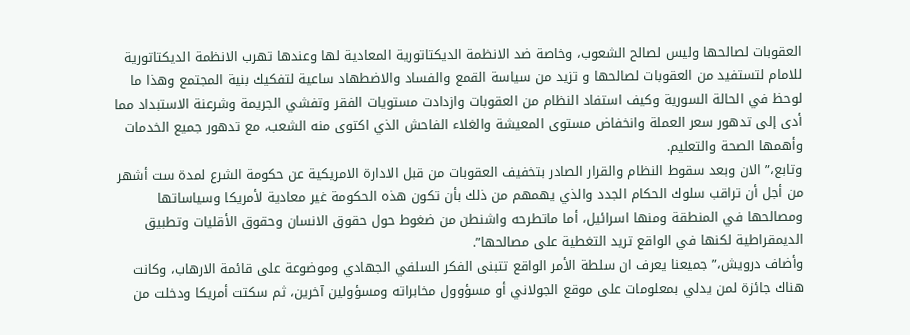العقوبات لصالحها وليس لصالح الشعوب، وخاصة ضد الانظمة الديكتاتورية المعادية لها وعندها تهرب الانظمة الديكتاتورية للامام لتستفيد من العقوبات لصالحها و تزيد من سياسة القمع والفساد والاضطهاد ساعية لتفكيك بنية المجتمع وهذا ما لوحظ في الحالة السورية وكيف استفاد النظام من العقوبات وازدادت مستويات الفقر وتفشي الجريمة وشرعنة الاستبداد مما أدى إلى تدهور سعر العملة وانخفاض مستوى المعيشة والغلاء الفاحش الذي اكتوى منه الشعب، مع تدهور جميع الخدمات وأهمها الصحة والتعليم.
وتابع،” الان وبعد سقوط النظام والقرار الصادر بتخفيف العقوبات من قبل الادارة الامريكية عن حكومة الشرع لمدة ست أشهر من أجل أن تراقب سلوك الحكام الجدد والذي يهمهم من ذلك بأن تكون هذه الحكومة غير معادية لأمريكا وسياساتها ومصالحها في المنطقة ومنها اسرائيل، أما ماتطرحه واشنطن من ضغوط حول حقوق الانسان وحقوق الأقليات وتطبيق الديمقراطية لكنها في الواقع تريد التغطية على مصالحها”.
وأضاف درويش،” جميعنا يعرف ان سلطة الأمر الواقع تتبنى الفكر السلفي الجهادي وموضوعة على قائمة الارهاب، وكانت هناك جائزة لمن يدلي بمعلومات على موقع الجولاني أو مسؤوول مخابراته ومسؤولين آخرين، ثم سكتت أمريكا ودخلت من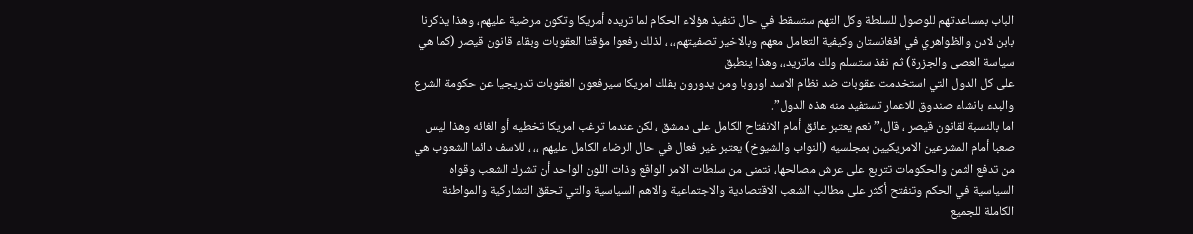الباب بمساعدتهم للوصول للسلطة وكل التهم ستسقط في حال تنفيذ هؤلاء الحكام لما تريده أمريكا وتكون مرضية عليهم، وهذا يذكرنا بابن لادن والظواهري في افغانستان وكيفية التعامل معهم وبالاخير تصفيتهم،، ، لذلك رفعوا مؤقتا العقوبات وبقاء قانون قيصر (كما هي سياسة العصى والجزرة) ثم نفذ ستسلم ولك ماتريد،، وهذا ينطبق
على كل الدول التي استخدمت عقوبات ضد نظام الاسد اوروبا ومن يدورون بفلك امريكا سيرفعون العقوبات تدريجيا عن حكومة الشرع والبدء بانشاء صندوق للاعمار تستفيد منه هذه الدول”.
اما بالنسبة لقانون قيصر ، قال،” نعم يعتبر عائق أمام الانفتاح الكامل على دمشق ، لكن عندما ترغب امريكا تخطيه أو الغائه وهذا ليس صعبا أمام المشرعين الامريكيين بمجلسيه (النواب والشيوخ) يعتبر غير فعال في حال الرضاء الكامل عليهم ،، ، للاسف دائما الشعوب هي من تدفع الثمن والحكومات تتربع على عرش مصالحها، نتمنى من سلطات الامر الواقع وذات اللون الواحد أن تشرك الشعب وقواه السياسية في الحكم وتنفتح أكثر على مطالب الشعب الاقتصادية والاجتماعية والاهم السياسية والتي تحقق التشاركية والمواطنة الكاملة للجميع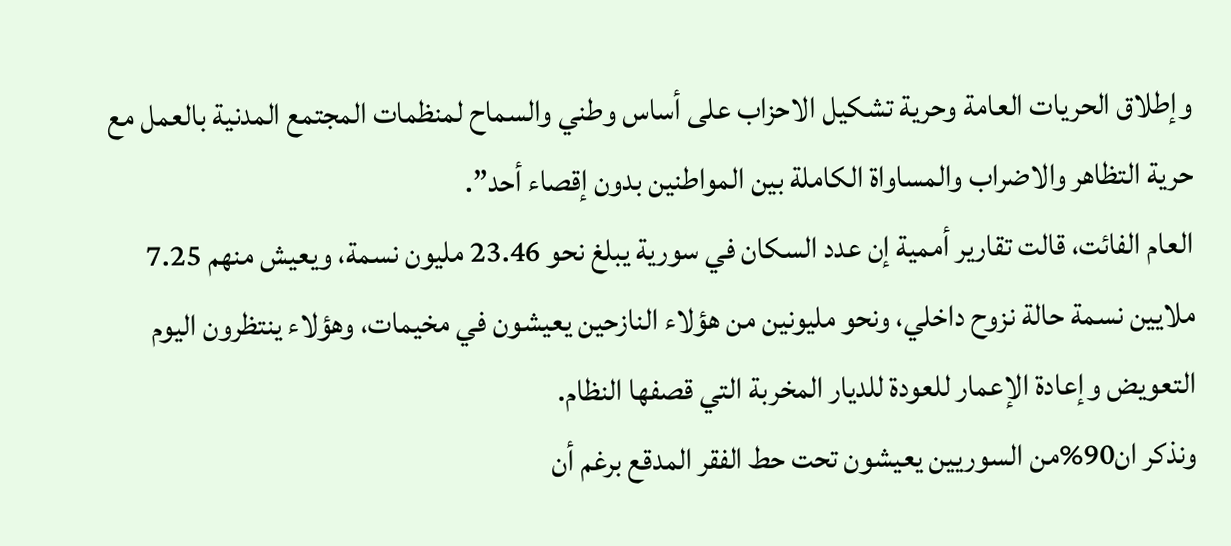وإطلاق الحريات العامة وحرية تشكيل الاحزاب على أساس وطني والسماح لمنظمات المجتمع المدنية بالعمل مع حرية التظاهر والاضراب والمساواة الكاملة بين المواطنين بدون إقصاء أحد”.
العام الفائت، قالت تقارير أممية إن عدد السكان في سورية يبلغ نحو 23.46 مليون نسمة، ويعيش منهم 7.25 ملايين نسمة حالة نزوح داخلي، ونحو مليونين من هؤلاء النازحين يعيشون في مخيمات، وهؤلاء ينتظرون اليوم التعويض وإعادة الإعمار للعودة للديار المخربة التي قصفها النظام.
ونذكر ان90%من السوريين يعيشون تحت حط الفقر المدقع برغم أن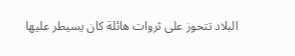البلاد تتحوز على ثروات هائلة كان يسيطر عليها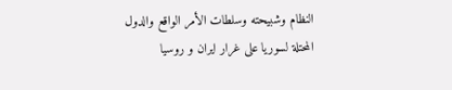النظام وشبيحته وسلطات الأمر الواقع والدول المحتلة لسوريا على غرار ايران و روسيا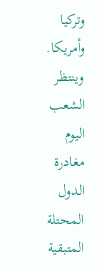وتركيا وأمريكا.
وينتظر الشعب اليوم مغادرة الدول المحتلة المتبقية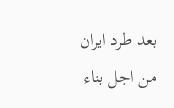بعد طرد ايران من اجل بناء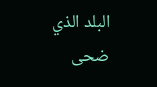البلد الذي ضحى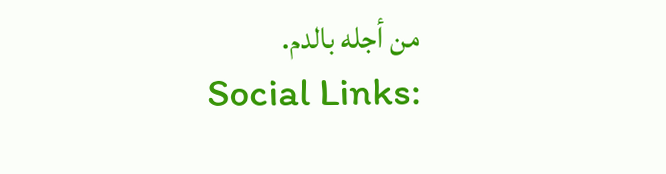من أجله بالدم.
Social Links: